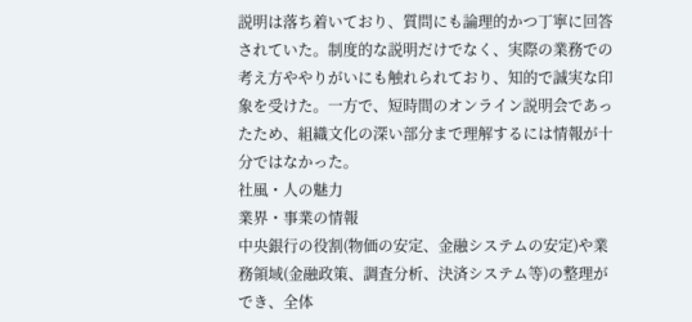説明は落ち着いており、質問にも論理的かつ丁寧に回答されていた。制度的な説明だけでなく、実際の業務での考え方ややりがいにも触れられており、知的で誠実な印象を受けた。一方で、短時間のオンライン説明会であったため、組織文化の深い部分まで理解するには情報が十分ではなかった。
社風・人の魅力
業界・事業の情報
中央銀行の役割(物価の安定、金融システムの安定)や業務領域(金融政策、調査分析、決済システム等)の整理ができ、全体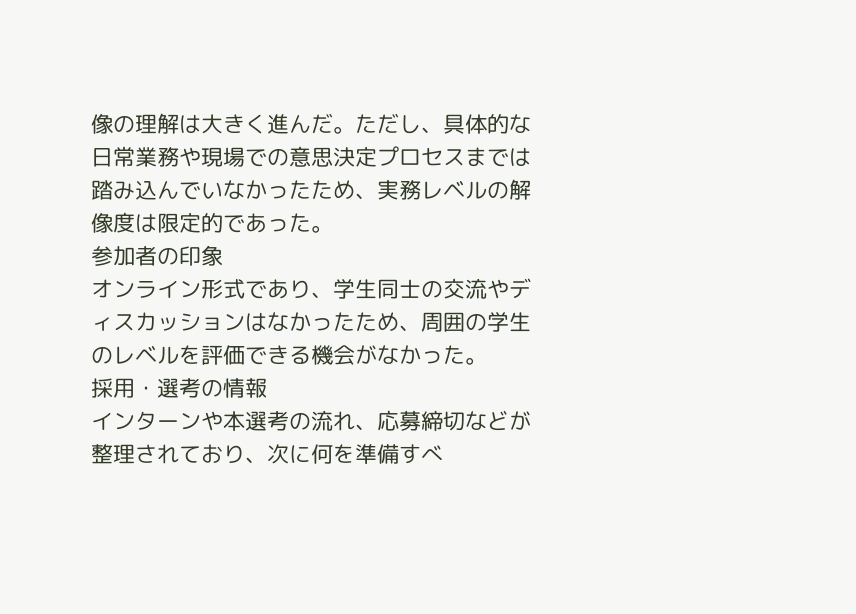像の理解は大きく進んだ。ただし、具体的な日常業務や現場での意思決定プロセスまでは踏み込んでいなかったため、実務レベルの解像度は限定的であった。
参加者の印象
オンライン形式であり、学生同士の交流やディスカッションはなかったため、周囲の学生のレベルを評価できる機会がなかった。
採用・選考の情報
インターンや本選考の流れ、応募締切などが整理されており、次に何を準備すべ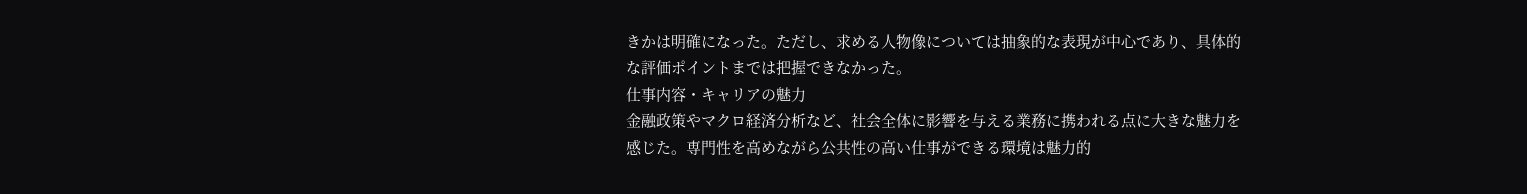きかは明確になった。ただし、求める人物像については抽象的な表現が中心であり、具体的な評価ポイントまでは把握できなかった。
仕事内容・キャリアの魅力
金融政策やマクロ経済分析など、社会全体に影響を与える業務に携われる点に大きな魅力を感じた。専門性を高めながら公共性の高い仕事ができる環境は魅力的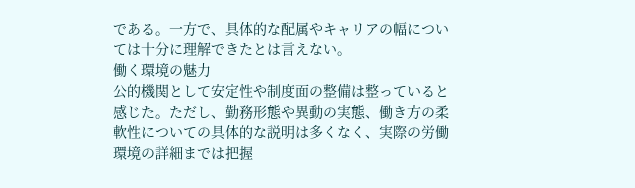である。一方で、具体的な配属やキャリアの幅については十分に理解できたとは言えない。
働く環境の魅力
公的機関として安定性や制度面の整備は整っていると感じた。ただし、勤務形態や異動の実態、働き方の柔軟性についての具体的な説明は多くなく、実際の労働環境の詳細までは把握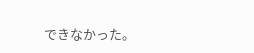できなかった。